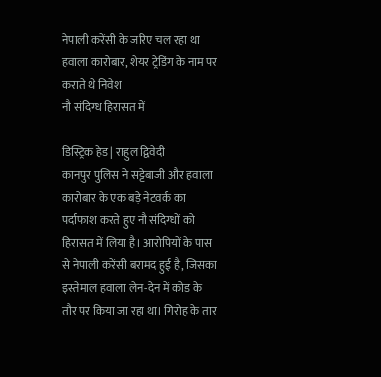नेपाली करेंसी के जरिए चल रहा था हवाला कारोबार, शेयर ट्रेडिंग के नाम पर कराते थे निवेश
नौ संदिग्ध हिरासत में

डिस्ट्रिक हेड | राहुल द्विवेदी
कानपुर पुलिस ने सट्टेबाजी और हवाला कारोबार के एक बड़े नेटवर्क का पर्दाफाश करते हुए नौ संदिग्धों को हिरासत में लिया है। आरोपियों के पास से नेपाली करेंसी बरामद हुई है, जिसका इस्तेमाल हवाला लेन-देन में कोड के तौर पर किया जा रहा था। गिरोह के तार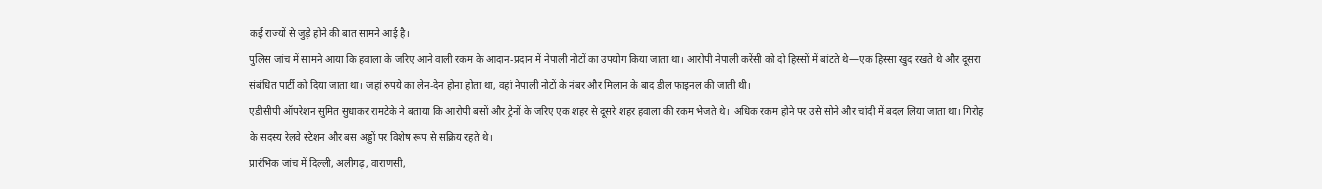कई राज्यों से जुड़े होने की बात सामने आई है।
पुलिस जांच में सामने आया कि हवाला के जरिए आने वाली रकम के आदान-प्रदान में नेपाली नोटों का उपयोग किया जाता था। आरोपी नेपाली करेंसी को दो हिस्सों में बांटते थे—एक हिस्सा खुद रखते थे और दूसरा संबंधित पार्टी को दिया जाता था। जहां रुपये का लेन-देन होना होता था, वहां नेपाली नोटों के नंबर और मिलान के बाद डील फाइनल की जाती थी।
एडीसीपी ऑपरेशन सुमित सुधाकर रामटेके ने बताया कि आरोपी बसों और ट्रेनों के जरिए एक शहर से दूसरे शहर हवाला की रकम भेजते थे। अधिक रकम होने पर उसे सोने और चांदी में बदल लिया जाता था। गिरोह के सदस्य रेलवे स्टेशन और बस अड्डों पर विशेष रूप से सक्रिय रहते थे।
प्रारंभिक जांच में दिल्ली, अलीगढ़, वाराणसी,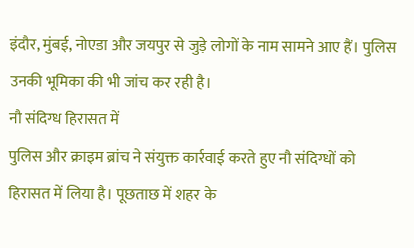इंदौर, मुंबई, नोएडा और जयपुर से जुड़े लोगों के नाम सामने आए हैं। पुलिस उनकी भूमिका की भी जांच कर रही है।
नौ संदिग्ध हिरासत में
पुलिस और क्राइम ब्रांच ने संयुक्त कार्रवाई करते हुए नौ संदिग्धों को हिरासत में लिया है। पूछताछ में शहर के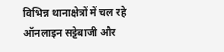विभिन्न थानाक्षेत्रों में चल रहे ऑनलाइन सट्टेबाजी और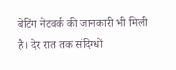बेटिंग नेटवर्क की जानकारी भी मिली है। देर रात तक संदिग्धों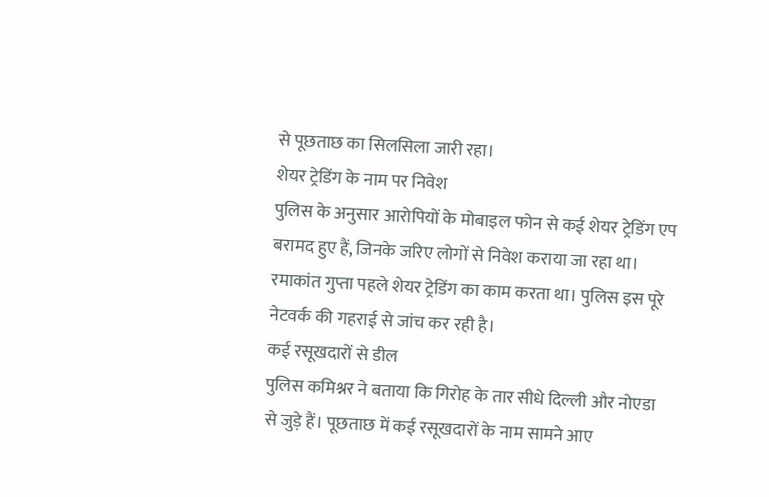से पूछताछ का सिलसिला जारी रहा।
शेयर ट्रेडिंग के नाम पर निवेश
पुलिस के अनुसार आरोपियों के मोबाइल फोन से कई शेयर ट्रेडिंग एप बरामद हुए हैं, जिनके जरिए लोगों से निवेश कराया जा रहा था। रमाकांत गुप्ता पहले शेयर ट्रेडिंग का काम करता था। पुलिस इस पूरे नेटवर्क की गहराई से जांच कर रही है।
कई रसूखदारों से डील
पुलिस कमिश्नर ने बताया कि गिरोह के तार सीधे दिल्ली और नोएडा से जुड़े हैं। पूछताछ में कई रसूखदारों के नाम सामने आए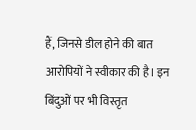हैं, जिनसे डील होने की बात आरोपियों ने स्वीकार की है। इन बिंदुओं पर भी विस्तृत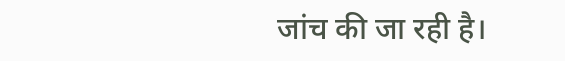जांच की जा रही है।